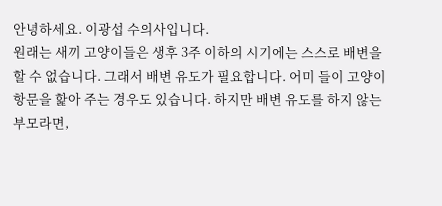안녕하세요. 이광섭 수의사입니다.
원래는 새끼 고양이들은 생후 3주 이하의 시기에는 스스로 배변을 할 수 없습니다. 그래서 배변 유도가 필요합니다. 어미 들이 고양이 항문을 핥아 주는 경우도 있습니다. 하지만 배변 유도를 하지 않는 부모라면,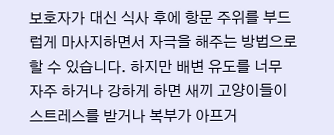보호자가 대신 식사 후에 항문 주위를 부드럽게 마사지하면서 자극을 해주는 방법으로 할 수 있습니다. 하지만 배변 유도를 너무 자주 하거나 강하게 하면 새끼 고양이들이 스트레스를 받거나 복부가 아프거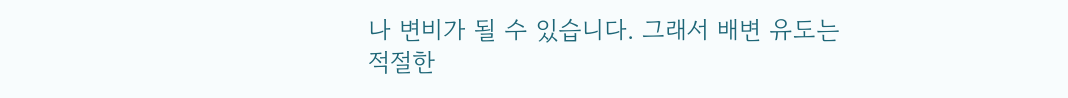나 변비가 될 수 있습니다. 그래서 배변 유도는 적절한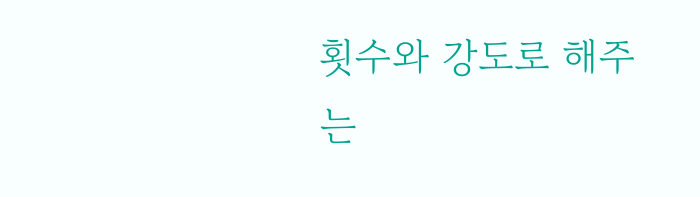횟수와 강도로 해주는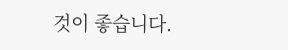것이 좋습니다.